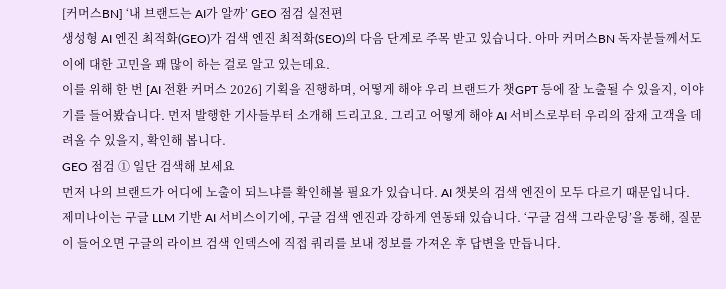[커머스BN] ‘내 브랜드는 AI가 알까’ GEO 점검 실전편
생성형 AI 엔진 최적화(GEO)가 검색 엔진 최적화(SEO)의 다음 단계로 주목 받고 있습니다. 아마 커머스BN 독자분들께서도 이에 대한 고민을 꽤 많이 하는 걸로 알고 있는데요.
이를 위해 한 번 [AI 전환 커머스 2026] 기획을 진행하며, 어떻게 해야 우리 브랜드가 챗GPT 등에 잘 노출될 수 있을지, 이야기를 들어봤습니다. 먼저 발행한 기사들부터 소개해 드리고요. 그리고 어떻게 해야 AI 서비스로부터 우리의 잠재 고객을 데려올 수 있을지, 확인해 봅니다.
GEO 점검 ① 일단 검색해 보세요
먼저 나의 브랜드가 어디에 노출이 되느냐를 확인해볼 필요가 있습니다. AI 챗봇의 검색 엔진이 모두 다르기 때문입니다.
제미나이는 구글 LLM 기반 AI 서비스이기에, 구글 검색 엔진과 강하게 연동돼 있습니다. ‘구글 검색 그라운딩’을 통해, 질문이 들어오면 구글의 라이브 검색 인덱스에 직접 쿼리를 보내 정보를 가져온 후 답변을 만듭니다.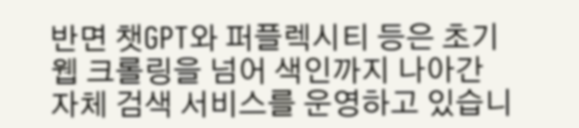반면 챗GPT와 퍼플렉시티 등은 초기 웹 크롤링을 넘어 색인까지 나아간 자체 검색 서비스를 운영하고 있습니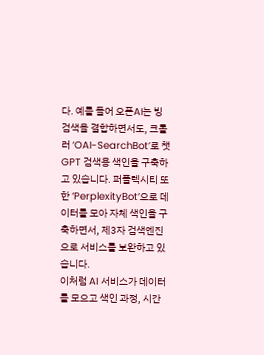다. 예를 들어 오픈AI는 빙 검색을 결합하면서도, 크롤러 ‘OAI-SearchBot’로 챗GPT 검색용 색인을 구축하고 있습니다. 퍼플렉시티 또한 ‘PerplexityBot’으로 데이터를 모아 자체 색인을 구축하면서, 제3자 검색엔진으로 서비스를 보완하고 있습니다.
이처럼 AI 서비스가 데이터를 모으고 색인 과정, 시간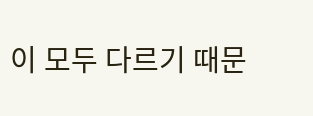이 모두 다르기 때문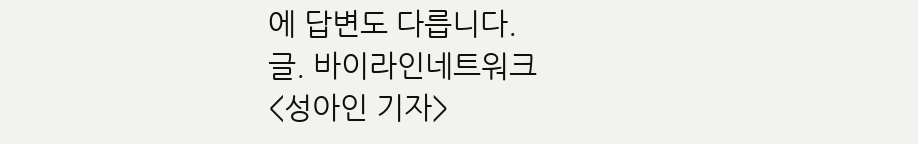에 답변도 다릅니다.
글. 바이라인네트워크
<성아인 기자>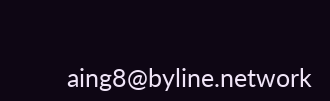aing8@byline.network